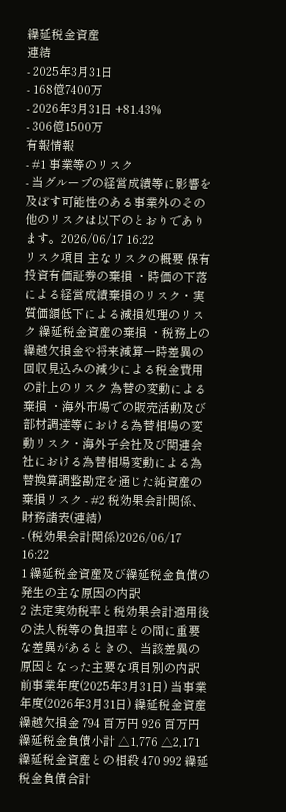繰延税金資産
連結
- 2025年3月31日
- 168億7400万
- 2026年3月31日 +81.43%
- 306億1500万
有報情報
- #1 事業等のリスク
- 当グループの経営成績等に影響を及ぼす可能性のある事業外のその他のリスクは以下のとおりであります。2026/06/17 16:22
リスク項目 主なリスクの概要 保有投資有価証券の棄損 ・時価の下落による経営成績棄損のリスク・実質価額低下による減損処理のリスク 繰延税金資産の棄損 ・税務上の繰越欠損金や将来減算一時差異の回収見込みの減少による税金費用の計上のリスク 為替の変動による棄損 ・海外市場での販売活動及び部材調達等における為替相場の変動リスク・海外子会社及び関連会社における為替相場変動による為替換算調整勘定を通じた純資産の棄損リスク - #2 税効果会計関係、財務諸表(連結)
- (税効果会計関係)2026/06/17 16:22
1 繰延税金資産及び繰延税金負債の発生の主な原因の内訳
2 法定実効税率と税効果会計適用後の法人税等の負担率との間に重要な差異があるときの、当該差異の原因となった主要な項目別の内訳前事業年度(2025年3月31日) 当事業年度(2026年3月31日) 繰延税金資産 繰越欠損金 794 百万円 926 百万円 繰延税金負債小計 △1,776 △2,171 繰延税金資産との相殺 470 992 繰延税金負債合計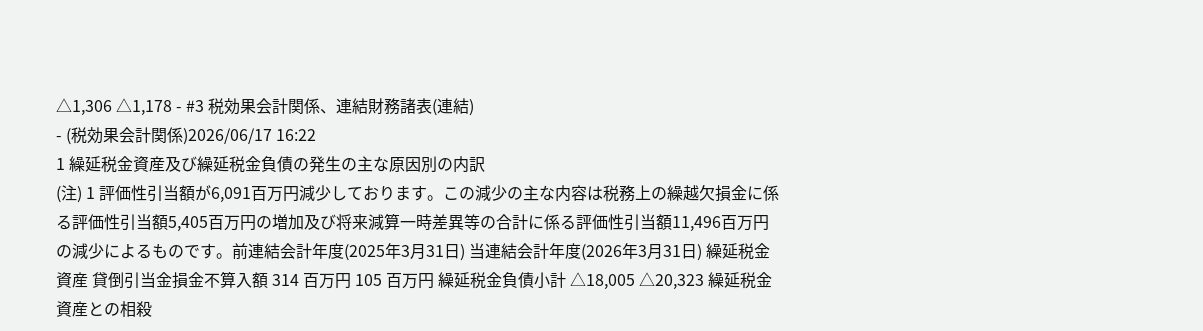△1,306 △1,178 - #3 税効果会計関係、連結財務諸表(連結)
- (税効果会計関係)2026/06/17 16:22
1 繰延税金資産及び繰延税金負債の発生の主な原因別の内訳
(注) 1 評価性引当額が6,091百万円減少しております。この減少の主な内容は税務上の繰越欠損金に係る評価性引当額5,405百万円の増加及び将来減算一時差異等の合計に係る評価性引当額11,496百万円の減少によるものです。前連結会計年度(2025年3月31日) 当連結会計年度(2026年3月31日) 繰延税金資産 貸倒引当金損金不算入額 314 百万円 105 百万円 繰延税金負債小計 △18,005 △20,323 繰延税金資産との相殺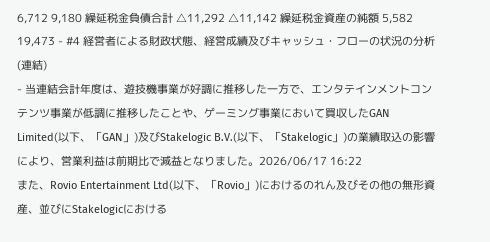6,712 9,180 繰延税金負債合計 △11,292 △11,142 繰延税金資産の純額 5,582 19,473 - #4 経営者による財政状態、経営成績及びキャッシュ・フローの状況の分析(連結)
- 当連結会計年度は、遊技機事業が好調に推移した一方で、エンタテインメントコンテンツ事業が低調に推移したことや、ゲーミング事業において買収したGAN Limited(以下、「GAN」)及びStakelogic B.V.(以下、「Stakelogic」)の業績取込の影響により、営業利益は前期比で減益となりました。2026/06/17 16:22
また、Rovio Entertainment Ltd(以下、「Rovio」)におけるのれん及びその他の無形資産、並びにStakelogicにおける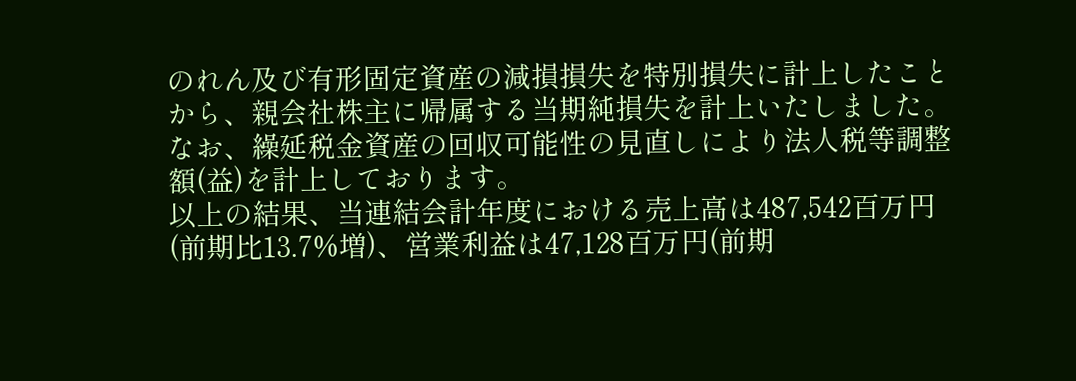のれん及び有形固定資産の減損損失を特別損失に計上したことから、親会社株主に帰属する当期純損失を計上いたしました。なお、繰延税金資産の回収可能性の見直しにより法人税等調整額(益)を計上しております。
以上の結果、当連結会計年度における売上高は487,542百万円(前期比13.7%増)、営業利益は47,128百万円(前期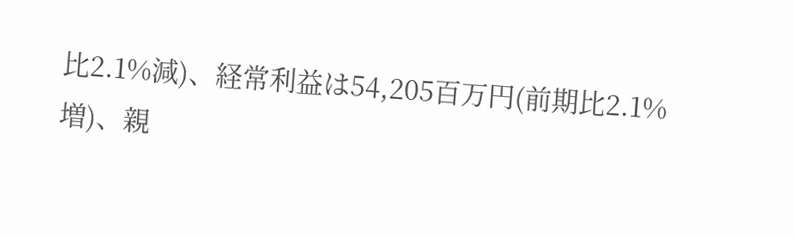比2.1%減)、経常利益は54,205百万円(前期比2.1%増)、親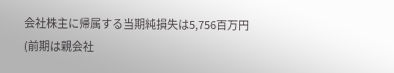会社株主に帰属する当期純損失は5,756百万円(前期は親会社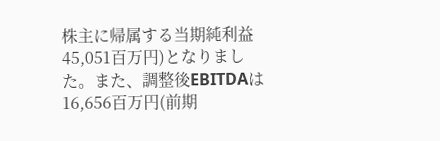株主に帰属する当期純利益45,051百万円)となりました。また、調整後EBITDAは16,656百万円(前期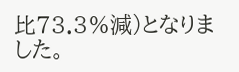比73.3%減)となりました。